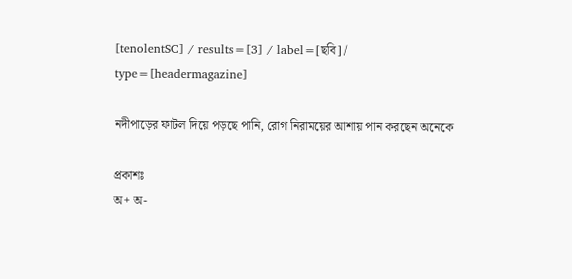[tenolentSC] / results=[3] / label=[ছবি] / type=[headermagazine]

নদীপাড়ের ফাটল দিয়ে পড়ছে পানি, রোগ নিরাময়ের আশায় পান করছেন অনেকে

প্রকাশঃ
অ+ অ-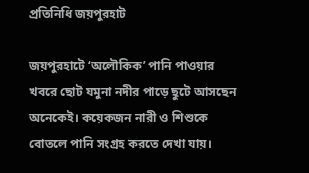প্রতিনিধি জয়পুরহাট

জয়পুরহাটে ‘অলৌকিক’ পানি পাওয়ার খবরে ছোট যমুনা নদীর পাড়ে ছুটে আসছেন অনেকেই। কয়েকজন নারী ও শিশুকে বোতলে পানি সংগ্রহ করতে দেখা যায়।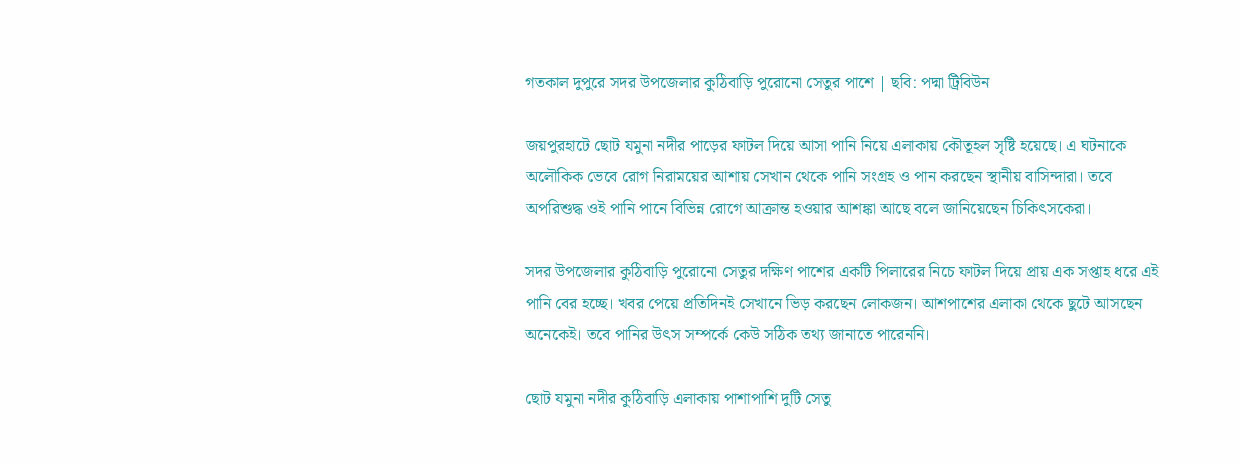গতকাল দুপুরে সদর উপজেলার কুঠিবাড়ি পুরোনো সেতুর পাশে | ছবি: পদ্মা ট্রিবিউন

জয়পুরহাটে ছোট যমুনা নদীর পাড়ের ফাটল দিয়ে আসা পানি নিয়ে এলাকায় কৌতূহল সৃষ্টি হয়েছে। এ ঘটনাকে অলৌকিক ভেবে রোগ নিরাময়ের আশায় সেখান থেকে পানি সংগ্রহ ও পান করছেন স্থানীয় বাসিন্দারা। তবে অপরিশুদ্ধ ওই পানি পানে বিভিন্ন রোগে আক্রান্ত হওয়ার আশঙ্কা আছে বলে জানিয়েছেন চিকিৎসকেরা।

সদর উপজেলার কুঠিবাড়ি পুরোনো সেতুর দক্ষিণ পাশের একটি পিলারের নিচে ফাটল দিয়ে প্রায় এক সপ্তাহ ধরে এই পানি বের হচ্ছে। খবর পেয়ে প্রতিদিনই সেখানে ভিড় করছেন লোকজন। আশপাশের এলাকা থেকে ছুটে আসছেন অনেকেই। তবে পানির উৎস সম্পর্কে কেউ সঠিক তথ্য জানাতে পারেননি।

ছোট যমুনা নদীর কুঠিবাড়ি এলাকায় পাশাপাশি দুটি সেতু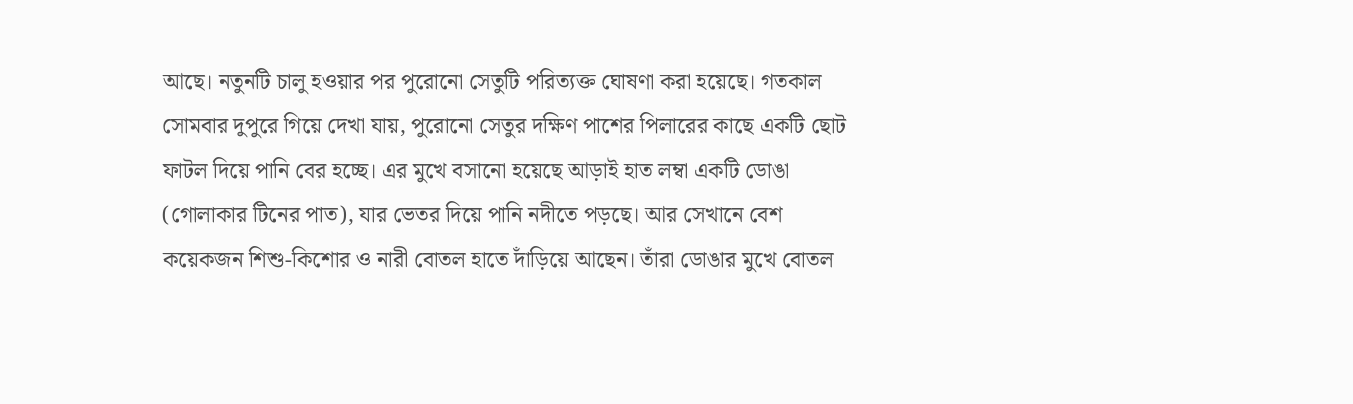আছে। নতুনটি চালু হওয়ার পর পুরোনো সেতুটি পরিত্যক্ত ঘোষণা করা হয়েছে। গতকাল সোমবার দুপুরে গিয়ে দেখা যায়, পুরোনো সেতুর দক্ষিণ পাশের পিলারের কাছে একটি ছোট ফাটল দিয়ে পানি বের হচ্ছে। এর মুখে বসানো হয়েছে আড়াই হাত লম্বা একটি ডোঙা (গোলাকার টিনের পাত), যার ভেতর দিয়ে পানি নদীতে পড়ছে। আর সেখানে বেশ কয়েকজন শিশু-কিশোর ও নারী বোতল হাতে দাঁড়িয়ে আছেন। তাঁরা ডোঙার মুখে বোতল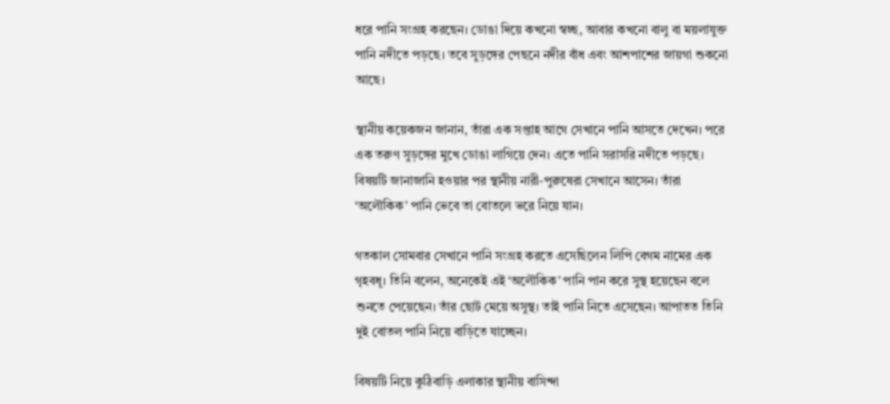ধরে পানি সংগ্রহ করছেন। ডোঙা দিয়ে কখনো স্বচ্ছ, আবার কখনো বালু বা ময়লাযুক্ত পানি নদীতে পড়ছে। তবে সুড়ঙ্গের পেছনে নদীর বাঁধ এবং আশপাশের জায়গা শুকনো আছে।

স্থানীয় কয়েকজন জানান, তাঁরা এক সপ্তাহ আগে সেখানে পানি আসতে দেখেন। পরে এক তরুণ সুড়ঙ্গের মুখে ডোঙা লাগিয়ে দেন। এতে পানি সরাসরি নদীতে পড়ছে। বিষয়টি জানাজানি হওয়ার পর স্থানীয় নারী-পুরুষেরা সেখানে আসেন। তাঁরা ‘অলৌকিক’ পানি ভেবে তা বোতলে ভরে নিয়ে যান।

গতকাল সোমবার সেখানে পানি সংগ্রহ করতে এসেছিলেন লিপি বেগম নামের এক গৃহবধূ। তিনি বলেন, অনেকেই এই ‘অলৌকিক’ পানি পান করে সুস্থ হয়েছেন বলে শুনতে পেয়েছেন। তাঁর ছোট মেয়ে অসুস্থ। তাই পানি নিতে এসেছেন। আপাতত তিনি দুই বোতল পানি নিয়ে বাড়িতে যাচ্ছেন।

বিষয়টি নিয়ে কুঠিবাড়ি এলাকার স্থানীয় বাসিন্দা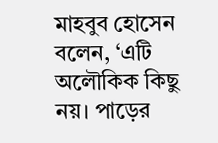মাহবুব হোসেন বলেন, ‘এটি অলৌকিক কিছু নয়। পাড়ের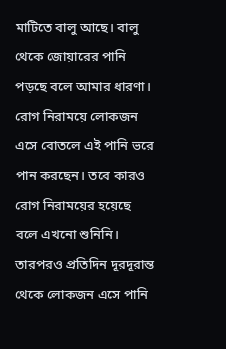মাটিতে বালু আছে। বালু থেকে জোয়ারের পানি পড়ছে বলে আমার ধারণা। রোগ নিরাময়ে লোকজন এসে বোতলে এই পানি ভরে পান করছেন। তবে কারও রোগ নিরাময়ের হয়েছে বলে এখনো শুনিনি। তারপরও প্রতিদিন দূরদূরান্ত থেকে লোকজন এসে পানি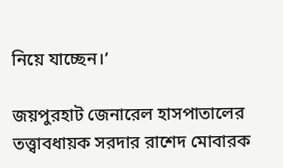নিয়ে যাচ্ছেন।’

জয়পুরহাট জেনারেল হাসপাতালের তত্ত্বাবধায়ক সরদার রাশেদ মোবারক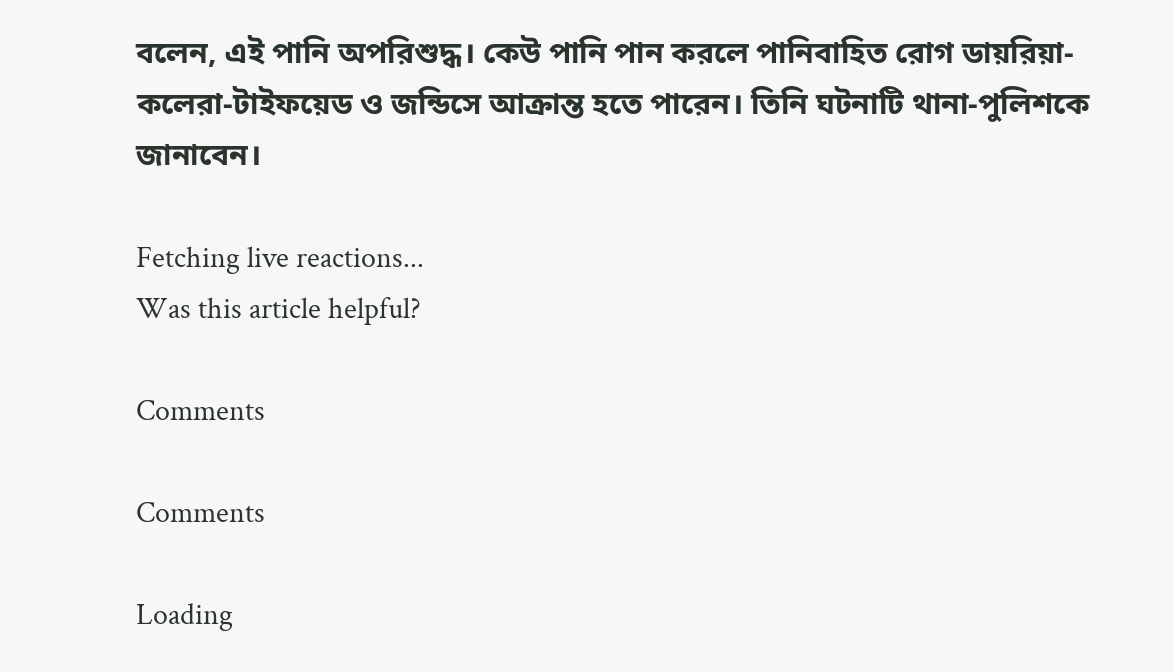বলেন, এই পানি অপরিশুদ্ধ। কেউ পানি পান করলে পানিবাহিত রোগ ডায়রিয়া-কলেরা-টাইফয়েড ও জন্ডিসে আক্রান্ত হতে পারেন। তিনি ঘটনাটি থানা-পুলিশকে জানাবেন।

Fetching live reactions...
Was this article helpful?

Comments

Comments

Loading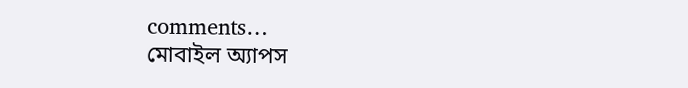comments…
মোবাইল অ্যাপস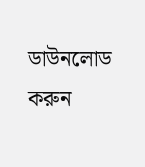ডাউনলোড করুন